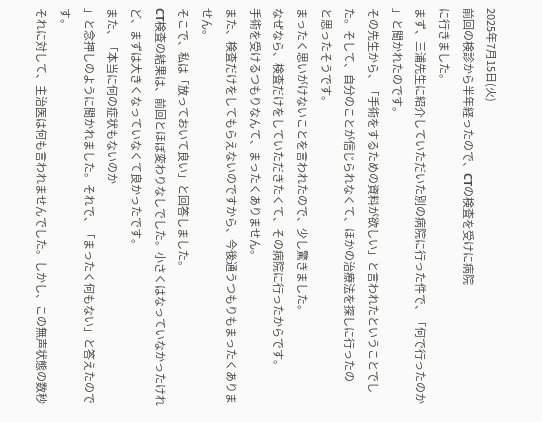2025年7月15日(火)
前回の検診から半年経ったので、CTの検査を受けに病院
に行きました。
まず、三浦先生に紹介していただいた別の病院に行った件で、「何で行ったのか
」と聞かれたのです。
その先生から、「手術をするための資料が欲しい」と言われたということでした。そして、自分のことが信じられなくて、ほかの治療法を探しに行ったの
と思ったそうです。
まったく思いがけないことを言われたので、少し驚きました。
なぜなら、検査だけをしていただきたくて、その病院に行ったからです。
手術を受けるつもりなんて、まったくありません。
また、検査だけをしてもらえないのですから、今後通うつもりもまったくありません。
そこで、私は「放っておいて良い」と回答しました。
CT検査の結果は、前回とほぼ変わりなしでした。小さくはなっていなかったけれど、まずは大きくなっていなくて良かったです。
また、「本当に何の症状もないのか
」と念押しのように聞かれました。それで、「まったく何もない」と答えたのです。
それに対して、主治医は何も言われませんでした。しかし、この無声状態の数秒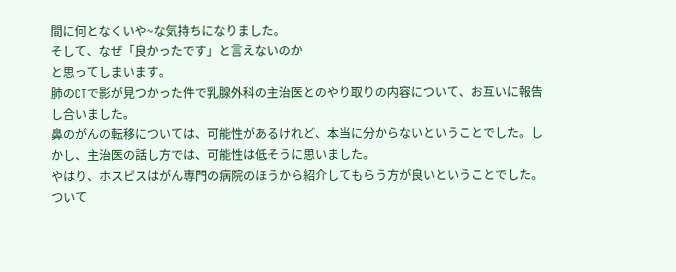間に何となくいや~な気持ちになりました。
そして、なぜ「良かったです」と言えないのか
と思ってしまいます。
肺のCTで影が見つかった件で乳腺外科の主治医とのやり取りの内容について、お互いに報告し合いました。
鼻のがんの転移については、可能性があるけれど、本当に分からないということでした。しかし、主治医の話し方では、可能性は低そうに思いました。
やはり、ホスピスはがん専門の病院のほうから紹介してもらう方が良いということでした。
ついて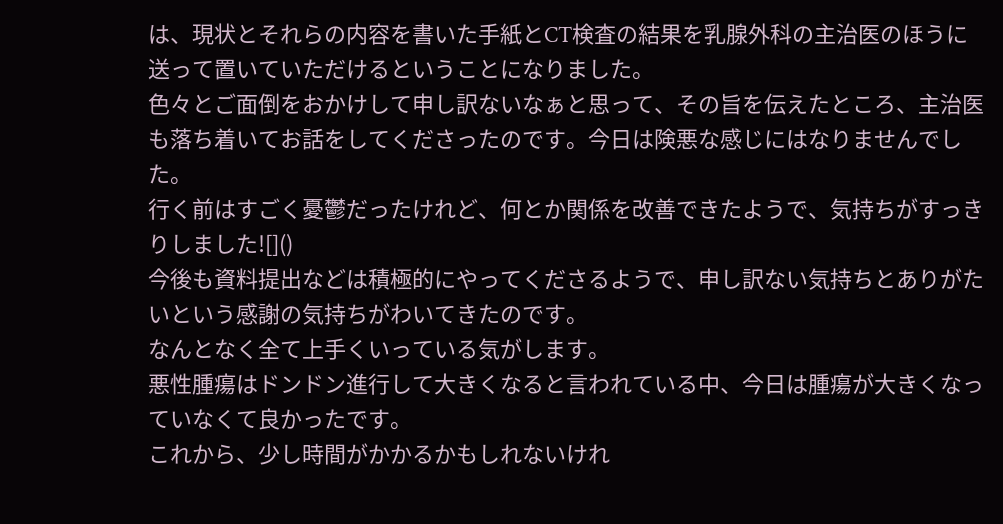は、現状とそれらの内容を書いた手紙とCT検査の結果を乳腺外科の主治医のほうに送って置いていただけるということになりました。
色々とご面倒をおかけして申し訳ないなぁと思って、その旨を伝えたところ、主治医も落ち着いてお話をしてくださったのです。今日は険悪な感じにはなりませんでした。
行く前はすごく憂鬱だったけれど、何とか関係を改善できたようで、気持ちがすっきりしました![]()
今後も資料提出などは積極的にやってくださるようで、申し訳ない気持ちとありがたいという感謝の気持ちがわいてきたのです。
なんとなく全て上手くいっている気がします。
悪性腫瘍はドンドン進行して大きくなると言われている中、今日は腫瘍が大きくなっていなくて良かったです。
これから、少し時間がかかるかもしれないけれ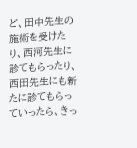ど、田中先生の施術を受けたり、西河先生に診てもらったり、西田先生にも新たに診てもらっていったら、きっ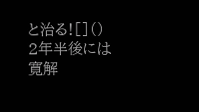と治る![]()
2年半後には寛解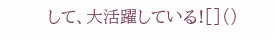して、大活躍している![]()